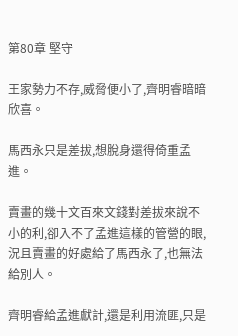第80章 堅守

王家勢力不存,威脅便小了,齊明睿暗暗欣喜。

馬西永只是差拔,想脫身還得倚重孟進。

賣畫的幾十文百來文錢對差拔來說不小的利,卻入不了孟進這樣的管營的眼,況且賣畫的好處給了馬西永了,也無法給別人。

齊明睿給孟進獻計,還是利用流匪,只是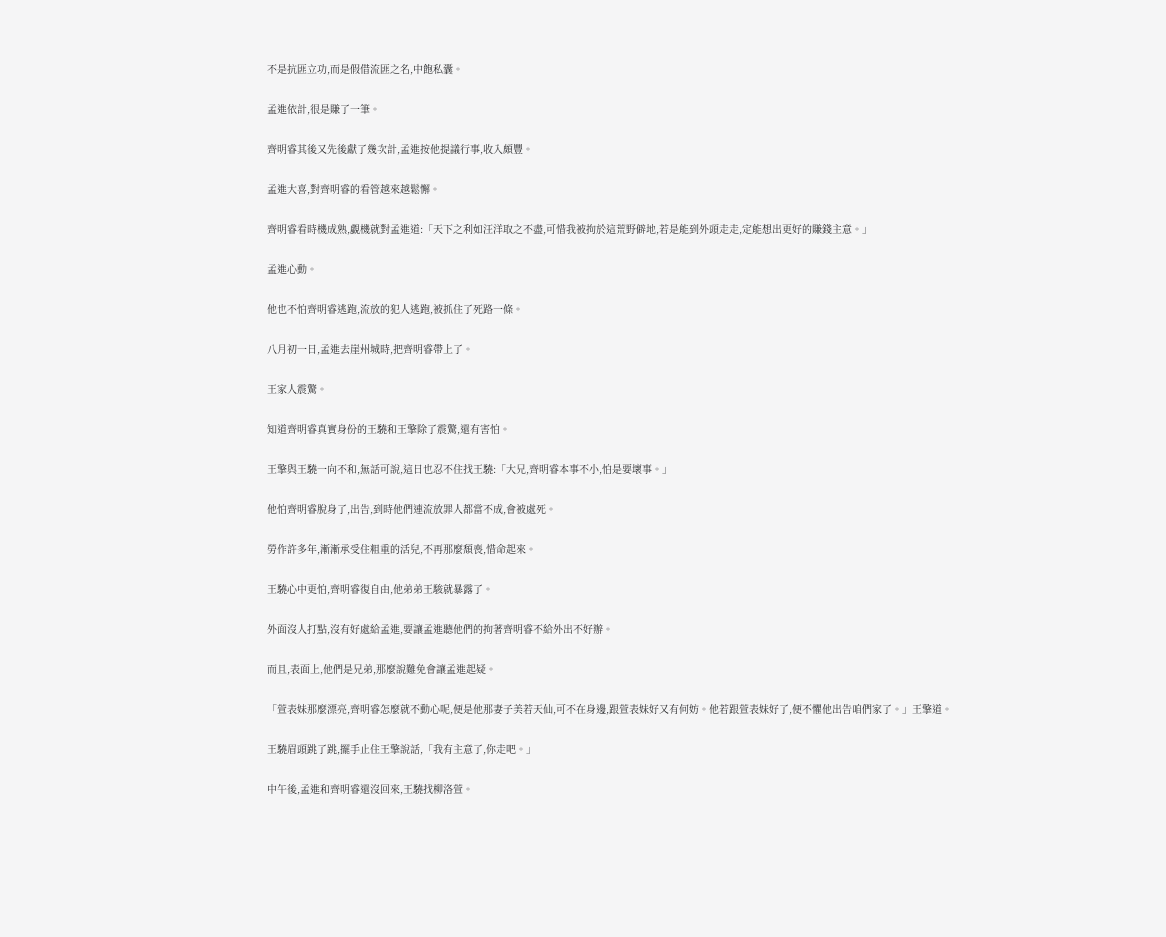不是抗匪立功,而是假借流匪之名,中飽私囊。

孟進依計,很是賺了一筆。

齊明睿其後又先後獻了幾次計,孟進按他提議行事,收入頗豐。

孟進大喜,對齊明睿的看管越來越鬆懈。

齊明睿看時機成熟,覷機就對孟進道:「天下之利如汪洋取之不盡,可惜我被拘於這荒野僻地,若是能到外頭走走,定能想出更好的賺錢主意。」

孟進心動。

他也不怕齊明睿逃跑,流放的犯人逃跑,被抓住了死路一條。

八月初一日,孟進去崖州城時,把齊明睿帶上了。

王家人震驚。

知道齊明睿真實身份的王驍和王擎除了震驚,還有害怕。

王擎與王驍一向不和,無話可說,這日也忍不住找王驍:「大兄,齊明睿本事不小,怕是要壞事。」

他怕齊明睿脫身了,出告,到時他們連流放罪人都當不成,會被處死。

勞作許多年,漸漸承受住粗重的活兒,不再那麼頹喪,惜命起來。

王驍心中更怕,齊明睿復自由,他弟弟王駿就暴露了。

外面沒人打點,沒有好處給孟進,要讓孟進聽他們的拘著齊明睿不給外出不好辦。

而且,表面上,他們是兄弟,那麼說難免會讓孟進起疑。

「萱表妹那麼漂亮,齊明睿怎麼就不動心呢,便是他那妻子美若天仙,可不在身邊,跟萱表妹好又有何妨。他若跟萱表妹好了,便不懼他出告咱們家了。」王擎道。

王驍眉頭跳了跳,擺手止住王擎說話,「我有主意了,你走吧。」

中午後,孟進和齊明睿還沒回來,王驍找柳洛萱。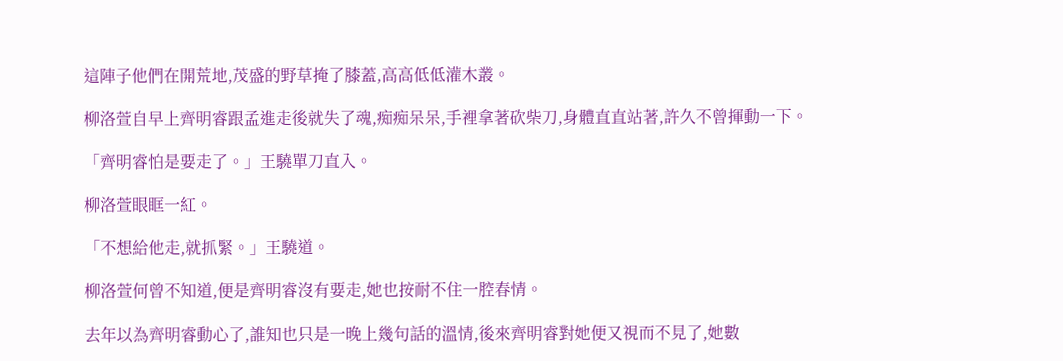這陣子他們在開荒地,茂盛的野草掩了膝蓋,高高低低灌木叢。

柳洛萱自早上齊明睿跟孟進走後就失了魂,痴痴呆呆,手裡拿著砍柴刀,身體直直站著,許久不曾揮動一下。

「齊明睿怕是要走了。」王驍單刀直入。

柳洛萱眼眶一紅。

「不想給他走,就抓緊。」王驍道。

柳洛萱何曾不知道,便是齊明睿沒有要走,她也按耐不住一腔春情。

去年以為齊明睿動心了,誰知也只是一晚上幾句話的溫情,後來齊明睿對她便又視而不見了,她數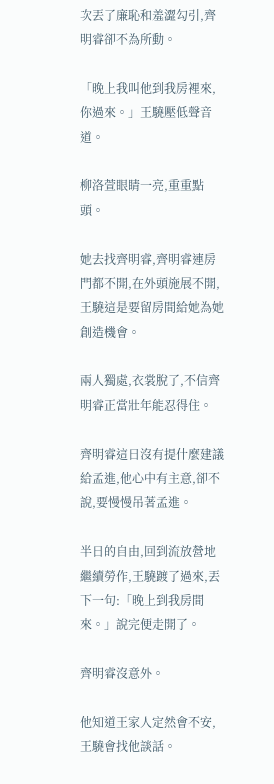次丟了廉恥和羞澀勾引,齊明睿卻不為所動。

「晚上我叫他到我房裡來,你過來。」王驍壓低聲音道。

柳洛萱眼睛一亮,重重點頭。

她去找齊明睿,齊明睿連房門都不開,在外頭施展不開,王驍這是要留房間給她為她創造機會。

兩人獨處,衣裳脫了,不信齊明睿正當壯年能忍得住。

齊明睿這日沒有提什麼建議給孟進,他心中有主意,卻不說,要慢慢吊著孟進。

半日的自由,回到流放營地繼續勞作,王驍踱了過來,丟下一句:「晚上到我房間來。」說完便走開了。

齊明睿沒意外。

他知道王家人定然會不安,王驍會找他談話。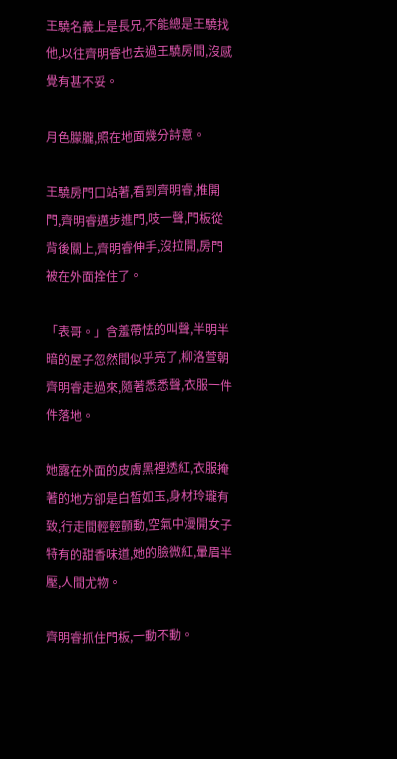王驍名義上是長兄,不能總是王驍找他,以往齊明睿也去過王驍房間,沒感覺有甚不妥。

月色朦朧,照在地面幾分詩意。

王驍房門口站著,看到齊明睿,推開門,齊明睿邁步進門,吱一聲,門板從背後關上,齊明睿伸手,沒拉開,房門被在外面拴住了。

「表哥。」含羞帶怯的叫聲,半明半暗的屋子忽然間似乎亮了,柳洛萱朝齊明睿走過來,隨著悉悉聲,衣服一件件落地。

她露在外面的皮膚黑裡透紅,衣服掩著的地方卻是白皙如玉,身材玲瓏有致,行走間輕輕顫動,空氣中漫開女子特有的甜香味道,她的臉微紅,暈眉半壓,人間尤物。

齊明睿抓住門板,一動不動。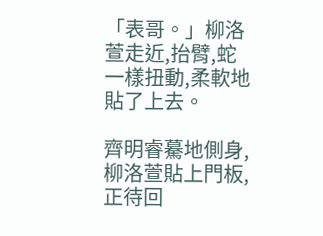「表哥。」柳洛萱走近,抬臂,蛇一樣扭動,柔軟地貼了上去。

齊明睿驀地側身,柳洛萱貼上門板,正待回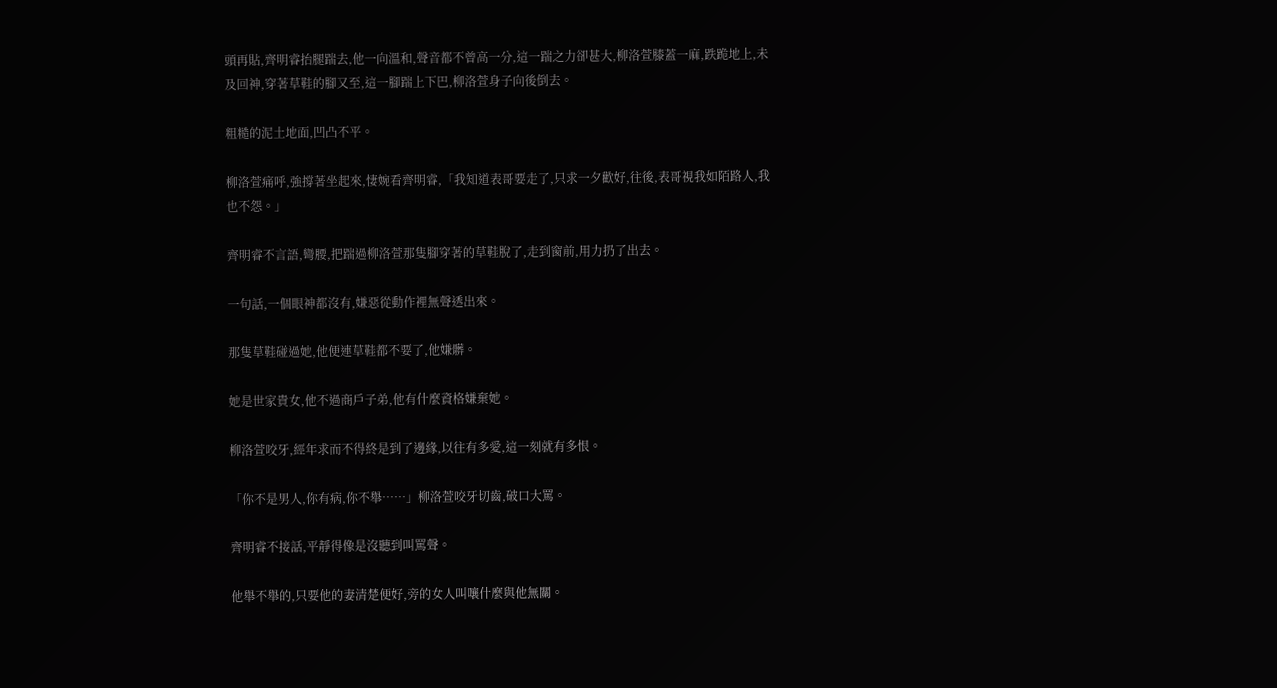頭再貼,齊明睿抬腿踹去,他一向溫和,聲音都不曾高一分,這一踹之力卻甚大,柳洛萱膝蓋一麻,跌跪地上,未及回神,穿著草鞋的腳又至,這一腳踹上下巴,柳洛萱身子向後倒去。

粗糙的泥土地面,凹凸不平。

柳洛萱痛呼,強撐著坐起來,悽婉看齊明睿,「我知道表哥要走了,只求一夕歡好,往後,表哥視我如陌路人,我也不怨。」

齊明睿不言語,彎腰,把踹過柳洛萱那隻腳穿著的草鞋脫了,走到窗前,用力扔了出去。

一句話,一個眼神都沒有,嫌惡從動作裡無聲透出來。

那隻草鞋碰過她,他便連草鞋都不要了,他嫌髒。

她是世家貴女,他不過商戶子弟,他有什麼資格嫌棄她。

柳洛萱咬牙,經年求而不得終是到了邊緣,以往有多愛,這一刻就有多恨。

「你不是男人,你有病,你不舉……」柳洛萱咬牙切齒,破口大罵。

齊明睿不接話,平靜得像是沒聽到叫罵聲。

他舉不舉的,只要他的妻清楚便好,旁的女人叫嚷什麼與他無關。